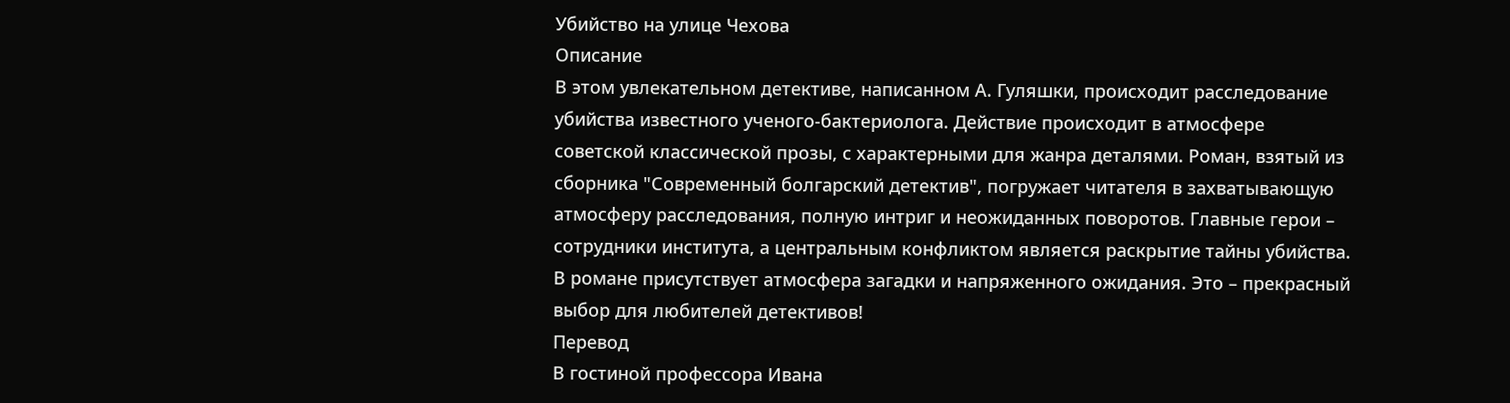Убийство на улице Чехова
Описание
В этом увлекательном детективе, написанном А. Гуляшки, происходит расследование убийства известного ученого-бактериолога. Действие происходит в атмосфере советской классической прозы, с характерными для жанра деталями. Роман, взятый из сборника "Современный болгарский детектив", погружает читателя в захватывающую атмосферу расследования, полную интриг и неожиданных поворотов. Главные герои – сотрудники института, а центральным конфликтом является раскрытие тайны убийства. В романе присутствует атмосфера загадки и напряженного ожидания. Это – прекрасный выбор для любителей детективов!
Перевод
В гостиной профессора Ивана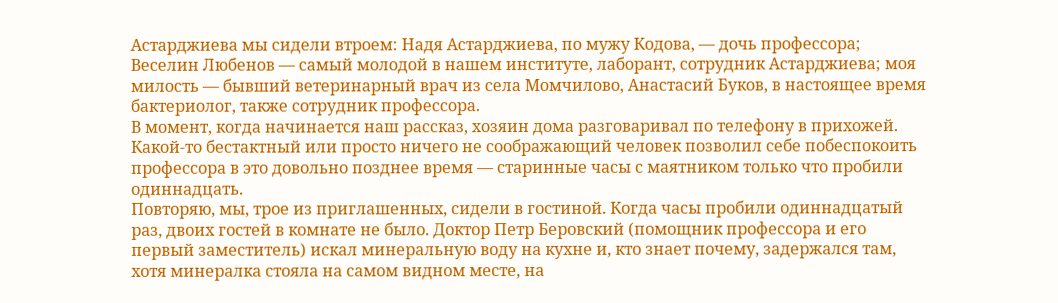Астарджиева мы сидели втроем: Надя Астарджиева, по мужу Кодова, — дочь профессора; Веселин Любенов — самый молодой в нашем институте, лаборант, сотрудник Астарджиева; моя милость — бывший ветеринарный врач из села Момчилово, Анастасий Буков, в настоящее время бактериолог, также сотрудник профессора.
В момент, когда начинается наш рассказ, хозяин дома разговаривал по телефону в прихожей. Какой-то бестактный или просто ничего не соображающий человек позволил себе побеспокоить профессора в это довольно позднее время — старинные часы с маятником только что пробили одиннадцать.
Повторяю, мы, трое из приглашенных, сидели в гостиной. Когда часы пробили одиннадцатый раз, двоих гостей в комнате не было. Доктор Петр Беровский (помощник профессора и его первый заместитель) искал минеральную воду на кухне и, кто знает почему, задержался там, хотя минералка стояла на самом видном месте, на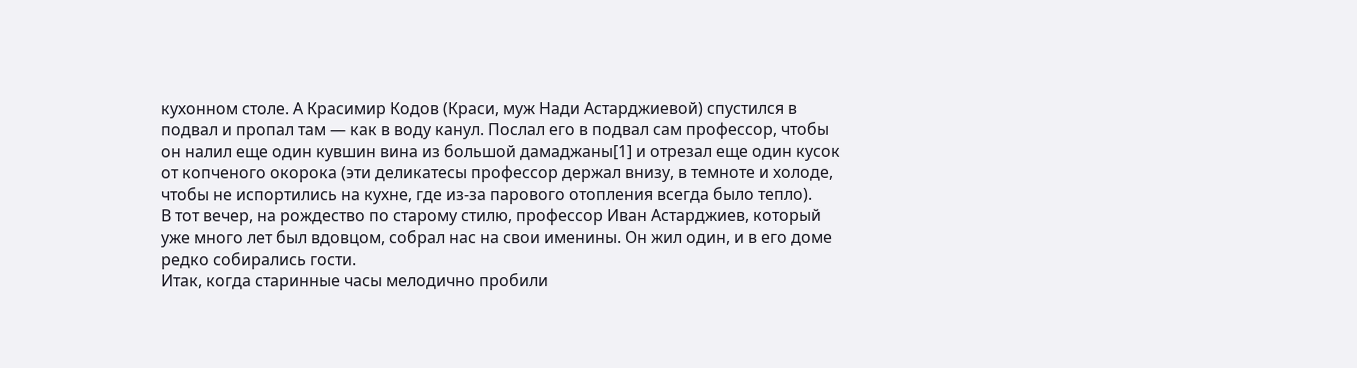кухонном столе. А Красимир Кодов (Краси, муж Нади Астарджиевой) спустился в подвал и пропал там — как в воду канул. Послал его в подвал сам профессор, чтобы он налил еще один кувшин вина из большой дамаджаны[1] и отрезал еще один кусок от копченого окорока (эти деликатесы профессор держал внизу, в темноте и холоде, чтобы не испортились на кухне, где из-за парового отопления всегда было тепло).
В тот вечер, на рождество по старому стилю, профессор Иван Астарджиев, который уже много лет был вдовцом, собрал нас на свои именины. Он жил один, и в его доме редко собирались гости.
Итак, когда старинные часы мелодично пробили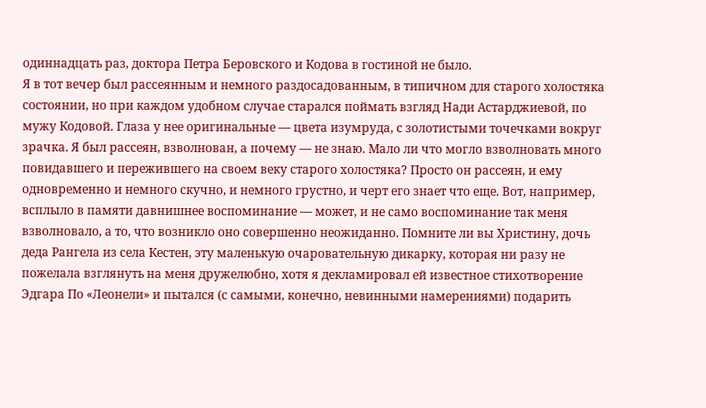одиннадцать раз, доктора Петра Беровского и Кодова в гостиной не было.
Я в тот вечер был рассеянным и немного раздосадованным, в типичном для старого холостяка состоянии, но при каждом удобном случае старался поймать взгляд Нади Астарджиевой, по мужу Кодовой. Глаза у нее оригинальные — цвета изумруда, с золотистыми точечками вокруг зрачка. Я был рассеян, взволнован, а почему — не знаю. Мало ли что могло взволновать много повидавшего и пережившего на своем веку старого холостяка? Просто он рассеян, и ему одновременно и немного скучно, и немного грустно, и черт его знает что еще. Вот, например, всплыло в памяти давнишнее воспоминание — может, и не само воспоминание так меня взволновало, а то, что возникло оно совершенно неожиданно. Помните ли вы Христину, дочь деда Рангела из села Кестен, эту маленькую очаровательную дикарку, которая ни разу не пожелала взглянуть на меня дружелюбно, хотя я декламировал ей известное стихотворение Эдгара По «Леонели» и пытался (с самыми, конечно, невинными намерениями) подарить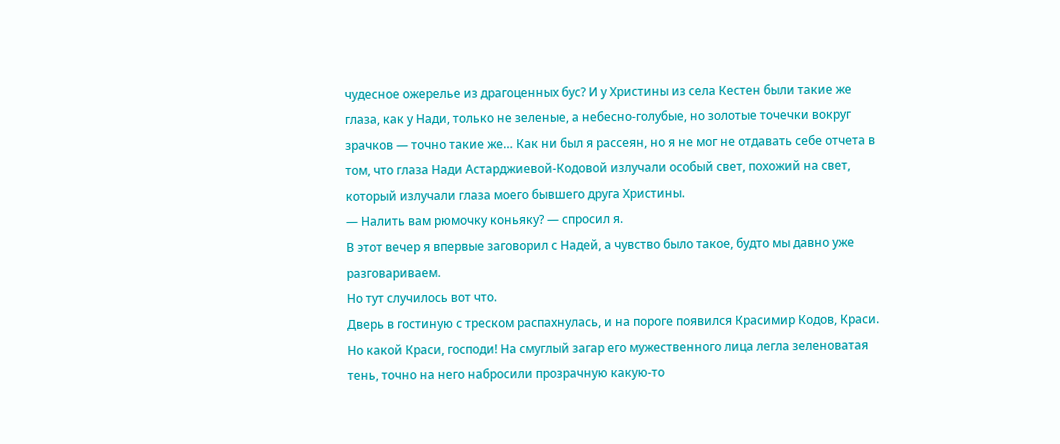чудесное ожерелье из драгоценных бус? И у Христины из села Кестен были такие же глаза, как у Нади, только не зеленые, а небесно-голубые, но золотые точечки вокруг зрачков — точно такие же… Как ни был я рассеян, но я не мог не отдавать себе отчета в том, что глаза Нади Астарджиевой-Кодовой излучали особый свет, похожий на свет, который излучали глаза моего бывшего друга Христины.
— Налить вам рюмочку коньяку? — спросил я.
В этот вечер я впервые заговорил с Надей, а чувство было такое, будто мы давно уже разговариваем.
Но тут случилось вот что.
Дверь в гостиную с треском распахнулась, и на пороге появился Красимир Кодов, Краси. Но какой Краси, господи! На смуглый загар его мужественного лица легла зеленоватая тень, точно на него набросили прозрачную какую-то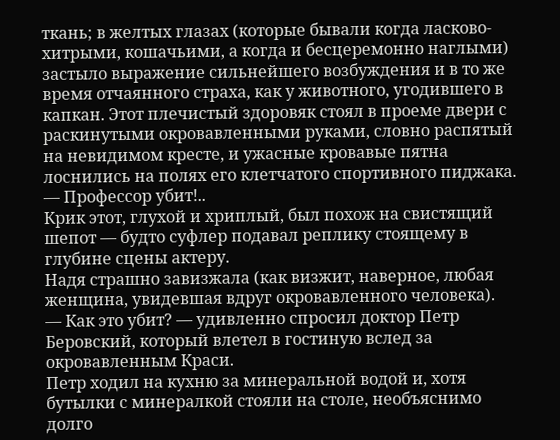ткань; в желтых глазах (которые бывали когда ласково-хитрыми, кошачьими, а когда и бесцеремонно наглыми) застыло выражение сильнейшего возбуждения и в то же время отчаянного страха, как у животного, угодившего в капкан. Этот плечистый здоровяк стоял в проеме двери с раскинутыми окровавленными руками, словно распятый на невидимом кресте, и ужасные кровавые пятна лоснились на полях его клетчатого спортивного пиджака.
— Профессор убит!..
Крик этот, глухой и хриплый, был похож на свистящий шепот — будто суфлер подавал реплику стоящему в глубине сцены актеру.
Надя страшно завизжала (как визжит, наверное, любая женщина, увидевшая вдруг окровавленного человека).
— Как это убит? — удивленно спросил доктор Петр Беровский, который влетел в гостиную вслед за окровавленным Краси.
Петр ходил на кухню за минеральной водой и, хотя бутылки с минералкой стояли на столе, необъяснимо долго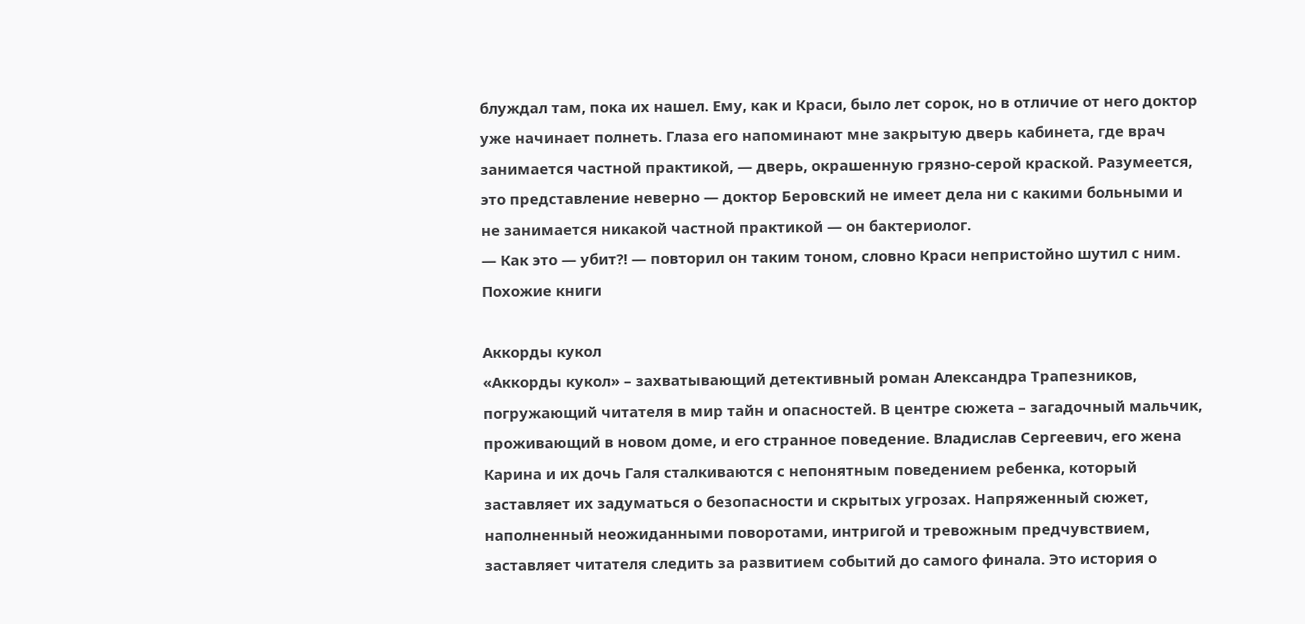блуждал там, пока их нашел. Ему, как и Краси, было лет сорок, но в отличие от него доктор уже начинает полнеть. Глаза его напоминают мне закрытую дверь кабинета, где врач занимается частной практикой, — дверь, окрашенную грязно-серой краской. Разумеется, это представление неверно — доктор Беровский не имеет дела ни с какими больными и не занимается никакой частной практикой — он бактериолог.
— Как это — убит?! — повторил он таким тоном, словно Краси непристойно шутил с ним.
Похожие книги

Аккорды кукол
«Аккорды кукол» – захватывающий детективный роман Александра Трапезников, погружающий читателя в мир тайн и опасностей. В центре сюжета – загадочный мальчик, проживающий в новом доме, и его странное поведение. Владислав Сергеевич, его жена Карина и их дочь Галя сталкиваются с непонятным поведением ребенка, который заставляет их задуматься о безопасности и скрытых угрозах. Напряженный сюжет, наполненный неожиданными поворотами, интригой и тревожным предчувствием, заставляет читателя следить за развитием событий до самого финала. Это история о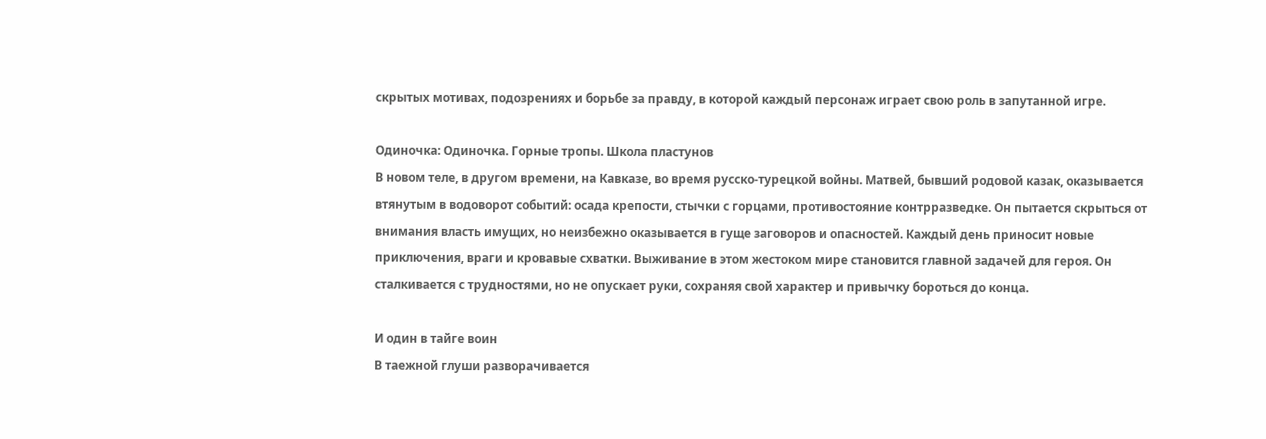скрытых мотивах, подозрениях и борьбе за правду, в которой каждый персонаж играет свою роль в запутанной игре.

Одиночка: Одиночка. Горные тропы. Школа пластунов
В новом теле, в другом времени, на Кавказе, во время русско-турецкой войны. Матвей, бывший родовой казак, оказывается втянутым в водоворот событий: осада крепости, стычки с горцами, противостояние контрразведке. Он пытается скрыться от внимания власть имущих, но неизбежно оказывается в гуще заговоров и опасностей. Каждый день приносит новые приключения, враги и кровавые схватки. Выживание в этом жестоком мире становится главной задачей для героя. Он сталкивается с трудностями, но не опускает руки, сохраняя свой характер и привычку бороться до конца.

И один в тайге воин
В таежной глуши разворачивается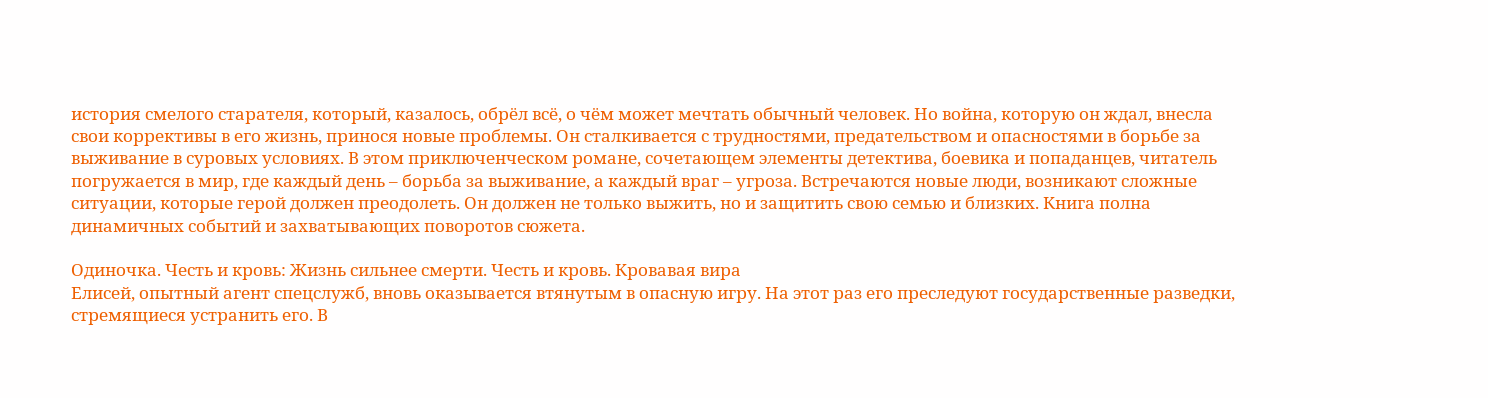история смелого старателя, который, казалось, обрёл всё, о чём может мечтать обычный человек. Но война, которую он ждал, внесла свои коррективы в его жизнь, принося новые проблемы. Он сталкивается с трудностями, предательством и опасностями в борьбе за выживание в суровых условиях. В этом приключенческом романе, сочетающем элементы детектива, боевика и попаданцев, читатель погружается в мир, где каждый день – борьба за выживание, а каждый враг – угроза. Встречаются новые люди, возникают сложные ситуации, которые герой должен преодолеть. Он должен не только выжить, но и защитить свою семью и близких. Книга полна динамичных событий и захватывающих поворотов сюжета.

Одиночка. Честь и кровь: Жизнь сильнее смерти. Честь и кровь. Кровавая вира
Елисей, опытный агент спецслужб, вновь оказывается втянутым в опасную игру. На этот раз его преследуют государственные разведки, стремящиеся устранить его. В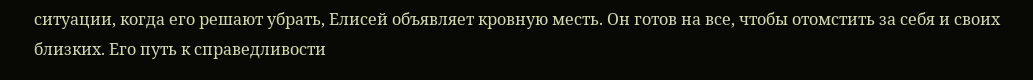ситуации, когда его решают убрать, Елисей объявляет кровную месть. Он готов на все, чтобы отомстить за себя и своих близких. Его путь к справедливости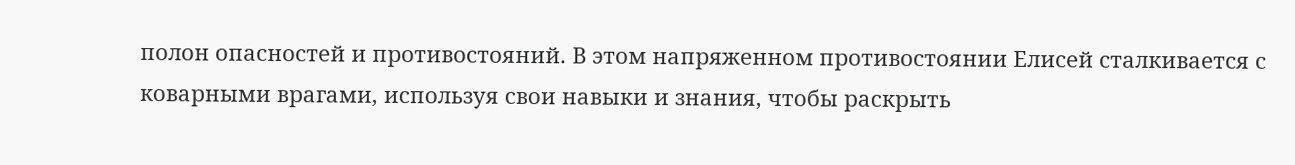полон опасностей и противостояний. В этом напряженном противостоянии Елисей сталкивается с коварными врагами, используя свои навыки и знания, чтобы раскрыть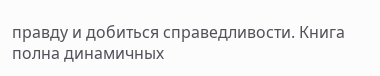правду и добиться справедливости. Книга полна динамичных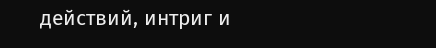действий, интриг и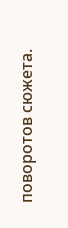поворотов сюжета.